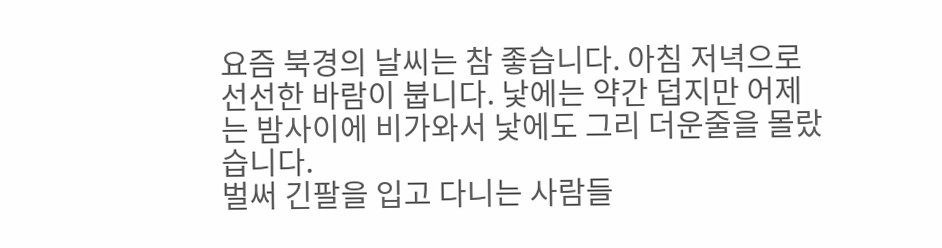요즘 북경의 날씨는 참 좋습니다. 아침 저녁으로 선선한 바람이 붑니다. 낯에는 약간 덥지만 어제는 밤사이에 비가와서 낯에도 그리 더운줄을 몰랐습니다.
벌써 긴팔을 입고 다니는 사람들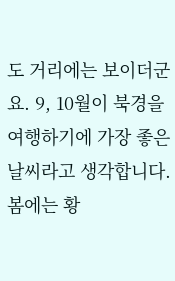도 거리에는 보이더군요. 9, 10월이 북경을 여행하기에 가장 좋은 날씨라고 생각합니다. 봄에는 황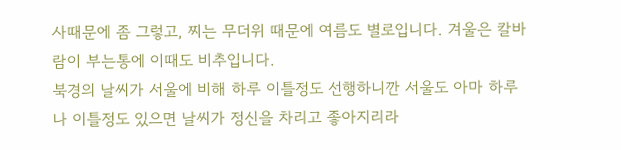사때문에 좀 그렇고, 찌는 무더위 때문에 여름도 별로입니다. 겨울은 칼바람이 부는통에 이때도 비추입니다.
북경의 날씨가 서울에 비해 하루 이틀정도 선행하니깐 서울도 아마 하루나 이틀정도 있으면 날씨가 정신을 차리고 좋아지리라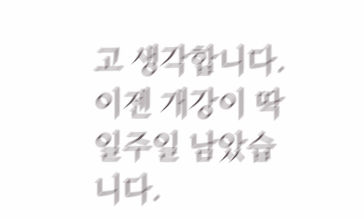고 생각합니다.
이젠 개강이 딱 일주일 남았습니다.